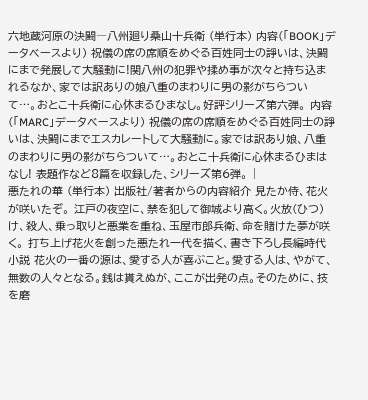六地蔵河原の決闘―八州廻り桑山十兵衛 (単行本) 内容(「BOOK」データベースより) 祝儀の席の席順をめぐる百姓同士の諍いは、決闘にまで発展して大騒動に!関八州の犯罪や揉め事が次々と持ち込まれるなか、家では訳ありの娘八重のまわりに男の影がちらついて…。おとこ十兵衛に心休まるひまなし。好評シリーズ第六弾。 内容(「MARC」データベースより) 祝儀の席の席順をめぐる百姓同士の諍いは、決闘にまでエスカレートして大騒動に。家では訳あり娘、八重のまわりに男の影がちらついて…。おとこ十兵衛に心休まるひまはなし! 表題作など8篇を収録した、シリーズ第6弾。 |
悪たれの華 (単行本) 出版社/著者からの内容紹介 見たか侍、花火が咲いたぞ。 江戸の夜空に、禁を犯して御城より高く。火放(ひつ)け、殺人、乗っ取りと悪業を重ね、玉屋市郎兵衛、命を賭けた夢が咲く。 打ち上げ花火を創った悪たれ一代を描く、書き下ろし長編時代小説 花火の一番の源は、愛する人が喜ぶこと。愛する人は、やがて、無数の人々となる。銭は貰えぬが、ここが出発の点。そのために、技を磨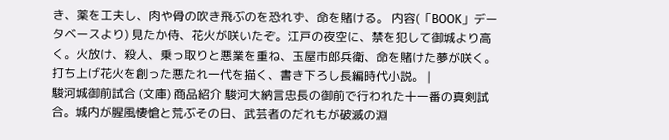き、薬を工夫し、肉や骨の吹き飛ぶのを恐れず、命を賭ける。 内容(「BOOK」データベースより) 見たか侍、花火が咲いたぞ。江戸の夜空に、禁を犯して御城より高く。火放け、殺人、乗っ取りと悪業を重ね、玉屋市郎兵衛、命を賭けた夢が咲く。打ち上げ花火を創った悪たれ一代を描く、書き下ろし長編時代小説。 |
駿河城御前試合 (文庫) 商品紹介 駿河大納言忠長の御前で行われた十一番の真剣試合。城内が腥風悽愴と荒ぶその日、武芸者のだれもが破滅の淵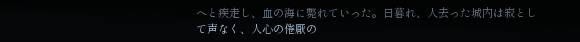へと疾走し、血の海に斃れていった。日暮れ、人去った城内は寂として声なく、人心の倦厭の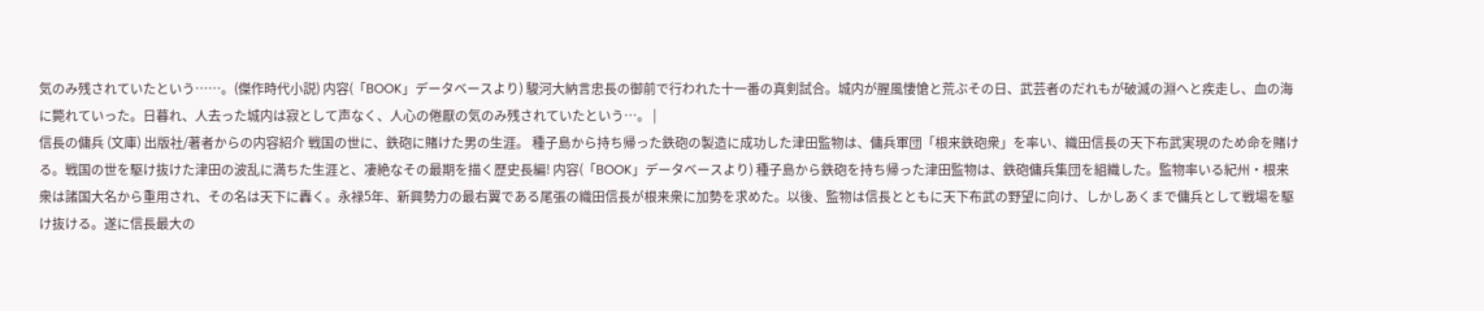気のみ残されていたという……。(傑作時代小説) 内容(「BOOK」データベースより) 駿河大納言忠長の御前で行われた十一番の真剣試合。城内が腥風悽愴と荒ぶその日、武芸者のだれもが破滅の淵へと疾走し、血の海に斃れていった。日暮れ、人去った城内は寂として声なく、人心の倦厭の気のみ残されていたという…。 |
信長の傭兵 (文庫) 出版社/著者からの内容紹介 戦国の世に、鉄砲に賭けた男の生涯。 種子島から持ち帰った鉄砲の製造に成功した津田監物は、傭兵軍団「根来鉄砲衆」を率い、織田信長の天下布武実現のため命を賭ける。戦国の世を駆け抜けた津田の波乱に満ちた生涯と、凄絶なその最期を描く歴史長編! 内容(「BOOK」データベースより) 種子島から鉄砲を持ち帰った津田監物は、鉄砲傭兵集団を組織した。監物率いる紀州・根来衆は諸国大名から重用され、その名は天下に轟く。永禄5年、新興勢力の最右翼である尾張の織田信長が根来衆に加勢を求めた。以後、監物は信長とともに天下布武の野望に向け、しかしあくまで傭兵として戦場を駆け抜ける。遂に信長最大の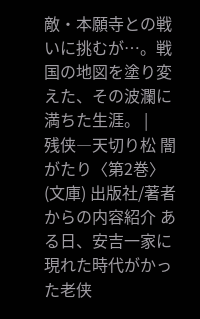敵・本願寺との戦いに挑むが…。戦国の地図を塗り変えた、その波瀾に満ちた生涯。 |
残侠―天切り松 闇がたり〈第2巻〉 (文庫) 出版社/著者からの内容紹介 ある日、安吉一家に現れた時代がかった老侠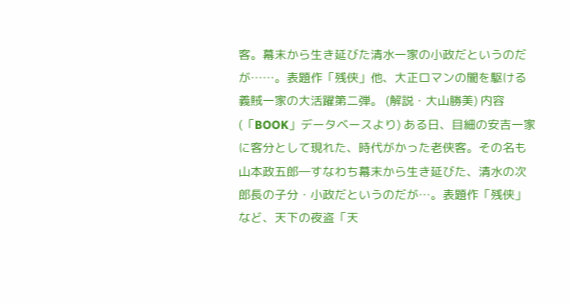客。幕末から生き延びた清水一家の小政だというのだが……。表題作「残侠」他、大正ロマンの闇を駆ける義賊一家の大活躍第二弾。 (解説・大山勝美) 内容(「BOOK」データベースより) ある日、目細の安吉一家に客分として現れた、時代がかった老侠客。その名も山本政五郎―すなわち幕末から生き延びた、清水の次郎長の子分・小政だというのだが…。表題作「残侠」など、天下の夜盗「天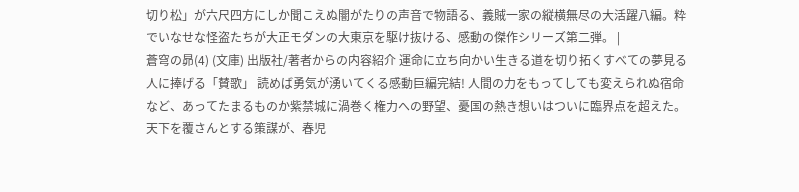切り松」が六尺四方にしか聞こえぬ闇がたりの声音で物語る、義賊一家の縦横無尽の大活躍八編。粋でいなせな怪盗たちが大正モダンの大東京を駆け抜ける、感動の傑作シリーズ第二弾。 |
蒼穹の昴(4) (文庫) 出版社/著者からの内容紹介 運命に立ち向かい生きる道を切り拓くすべての夢見る人に捧げる「賛歌」 読めば勇気が湧いてくる感動巨編完結! 人間の力をもってしても変えられぬ宿命など、あってたまるものか紫禁城に渦巻く権力への野望、憂国の熱き想いはついに臨界点を超えた。天下を覆さんとする策謀が、春児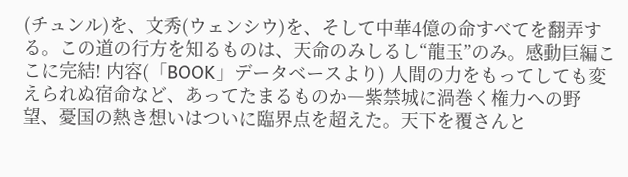(チュンル)を、文秀(ウェンシウ)を、そして中華4億の命すべてを翻弄する。この道の行方を知るものは、天命のみしるし“龍玉”のみ。感動巨編ここに完結! 内容(「BOOK」データベースより) 人間の力をもってしても変えられぬ宿命など、あってたまるものか―紫禁城に渦巻く権力への野望、憂国の熱き想いはついに臨界点を超えた。天下を覆さんと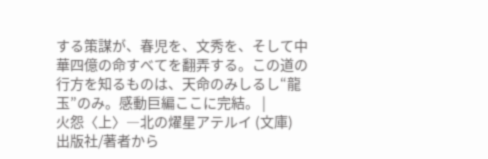する策謀が、春児を、文秀を、そして中華四億の命すべてを翻弄する。この道の行方を知るものは、天命のみしるし“龍玉”のみ。感動巨編ここに完結。 |
火怨〈上〉―北の燿星アテルイ (文庫) 出版社/著者から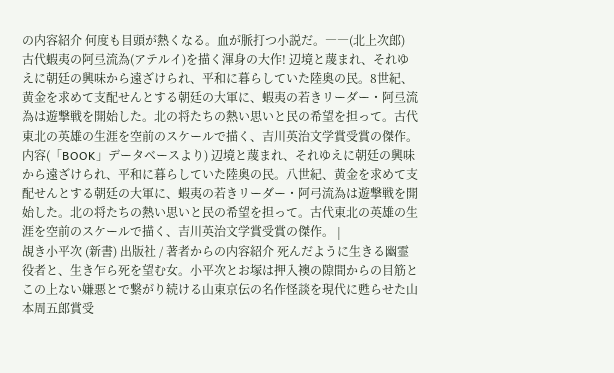の内容紹介 何度も目頭が熱くなる。血が脈打つ小説だ。――(北上次郎) 古代蝦夷の阿弖流為(アテルイ)を描く渾身の大作! 辺境と蔑まれ、それゆえに朝廷の興味から遠ざけられ、平和に暮らしていた陸奥の民。8世紀、黄金を求めて支配せんとする朝廷の大軍に、蝦夷の若きリーダー・阿弖流為は遊撃戦を開始した。北の将たちの熱い思いと民の希望を担って。古代東北の英雄の生涯を空前のスケールで描く、吉川英治文学賞受賞の傑作。 内容(「BOOK」データベースより) 辺境と蔑まれ、それゆえに朝廷の興味から遠ざけられ、平和に暮らしていた陸奥の民。八世紀、黄金を求めて支配せんとする朝廷の大軍に、蝦夷の若きリーダー・阿弓流為は遊撃戦を開始した。北の将たちの熱い思いと民の希望を担って。古代東北の英雄の生涯を空前のスケールで描く、吉川英治文学賞受賞の傑作。 |
覘き小平次 (新書) 出版社 / 著者からの内容紹介 死んだように生きる幽霊役者と、生き乍ら死を望む女。小平次とお塚は押入襖の隙間からの目筋とこの上ない嫌悪とで繋がり続ける山東京伝の名作怪談を現代に甦らせた山本周五郎賞受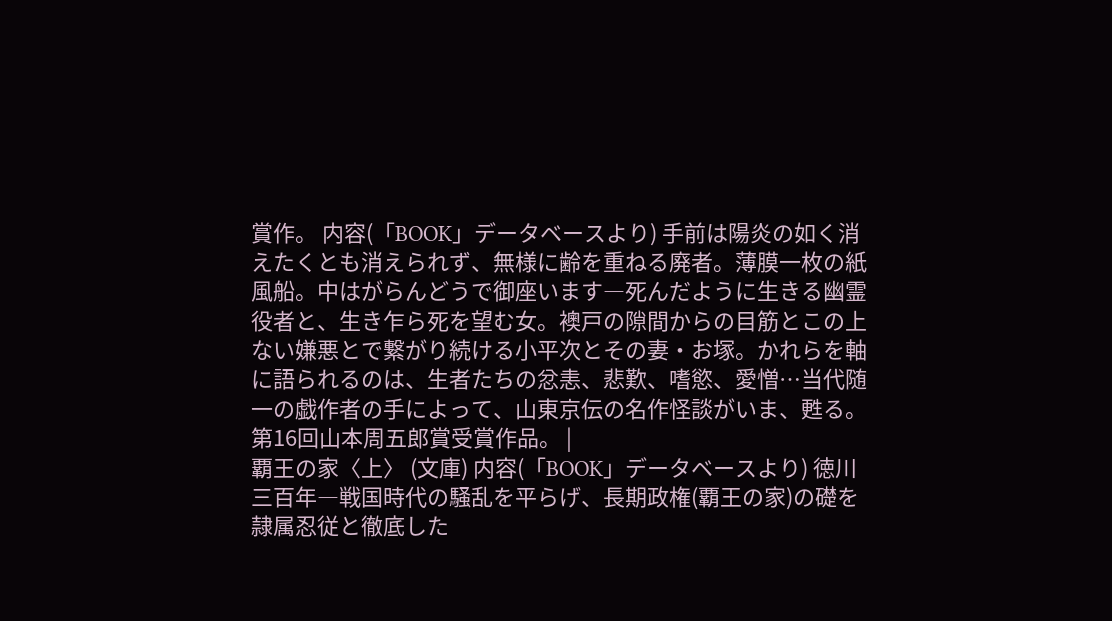賞作。 内容(「BOOK」データベースより) 手前は陽炎の如く消えたくとも消えられず、無様に齢を重ねる廃者。薄膜一枚の紙風船。中はがらんどうで御座います―死んだように生きる幽霊役者と、生き乍ら死を望む女。襖戸の隙間からの目筋とこの上ない嫌悪とで繋がり続ける小平次とその妻・お塚。かれらを軸に語られるのは、生者たちの忿恚、悲歎、嗜慾、愛憎…当代随一の戯作者の手によって、山東京伝の名作怪談がいま、甦る。第16回山本周五郎賞受賞作品。 |
覇王の家〈上〉 (文庫) 内容(「BOOK」データベースより) 徳川三百年―戦国時代の騒乱を平らげ、長期政権(覇王の家)の礎を隷属忍従と徹底した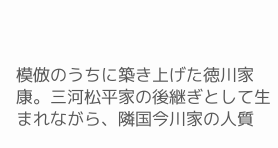模倣のうちに築き上げた徳川家康。三河松平家の後継ぎとして生まれながら、隣国今川家の人質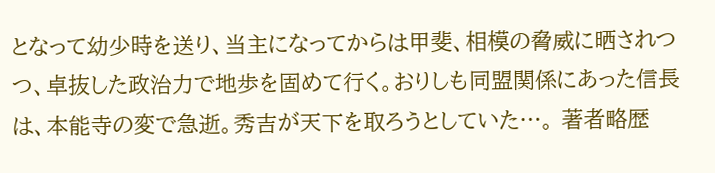となって幼少時を送り、当主になってからは甲斐、相模の脅威に晒されつつ、卓抜した政治力で地歩を固めて行く。おりしも同盟関係にあった信長は、本能寺の変で急逝。秀吉が天下を取ろうとしていた…。 著者略歴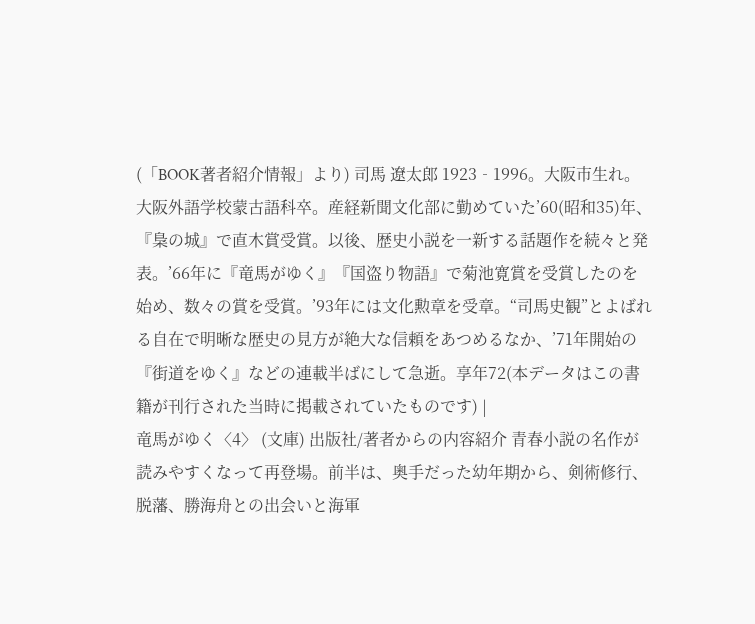(「BOOK著者紹介情報」より) 司馬 遼太郎 1923‐1996。大阪市生れ。大阪外語学校蒙古語科卒。産経新聞文化部に勤めていた’60(昭和35)年、『梟の城』で直木賞受賞。以後、歴史小説を一新する話題作を続々と発表。’66年に『竜馬がゆく』『国盗り物語』で菊池寛賞を受賞したのを始め、数々の賞を受賞。’93年には文化勲章を受章。“司馬史観”とよばれる自在で明晰な歴史の見方が絶大な信頼をあつめるなか、’71年開始の『街道をゆく』などの連載半ばにして急逝。享年72(本データはこの書籍が刊行された当時に掲載されていたものです) |
竜馬がゆく〈4〉 (文庫) 出版社/著者からの内容紹介 青春小説の名作が読みやすくなって再登場。前半は、奥手だった幼年期から、剣術修行、脱藩、勝海舟との出会いと海軍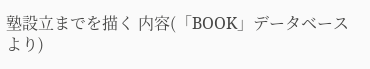塾設立までを描く 内容(「BOOK」データベースより)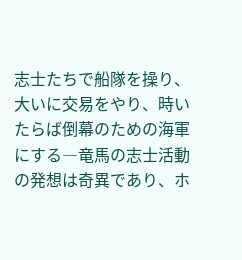志士たちで船隊を操り、大いに交易をやり、時いたらば倒幕のための海軍にする―竜馬の志士活動の発想は奇異であり、ホ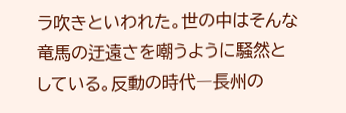ラ吹きといわれた。世の中はそんな竜馬の迂遠さを嘲うように騒然としている。反動の時代―長州の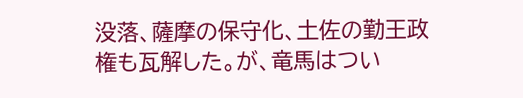没落、薩摩の保守化、土佐の勤王政権も瓦解した。が、竜馬はつい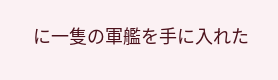に一隻の軍艦を手に入れた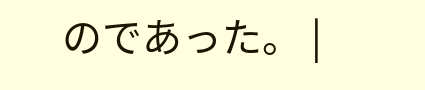のであった。 |